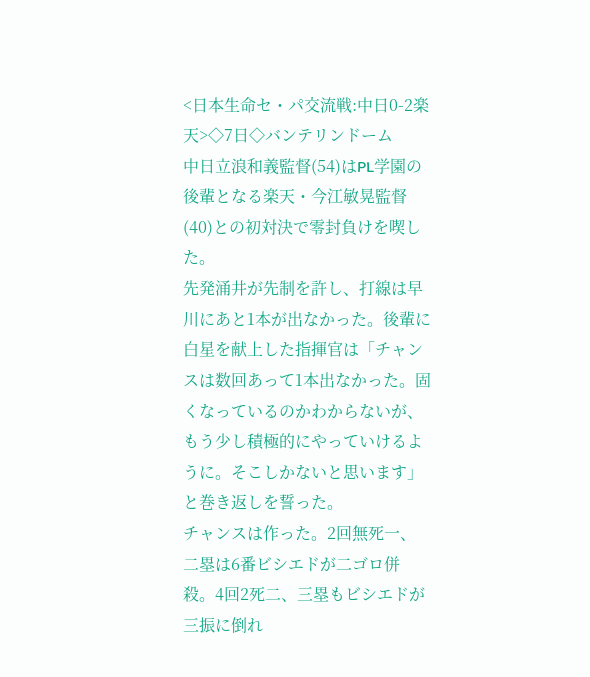<日本生命セ・パ交流戦:中日0-2楽天>◇7日◇バンテリンドーム
中日立浪和義監督(54)はPL学園の後輩となる楽天・今江敏晃監督(40)との初対決で零封負けを喫した。
先発涌井が先制を許し、打線は早川にあと1本が出なかった。後輩に白星を献上した指揮官は「チャンスは数回あって1本出なかった。固くなっているのかわからないが、もう少し積極的にやっていけるように。そこしかないと思います」と巻き返しを誓った。
チャンスは作った。2回無死一、二塁は6番ビシエドが二ゴロ併殺。4回2死二、三塁もビシエドが三振に倒れ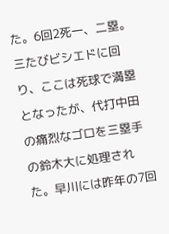た。6回2死一、二塁。三たびビシエドに回り、ここは死球で満塁となったが、代打中田の痛烈なゴロを三塁手の鈴木大に処理された。早川には昨年の7回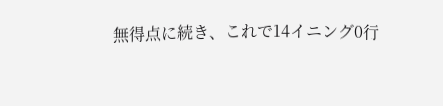無得点に続き、これで14イニング0行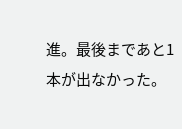進。最後まであと1本が出なかった。